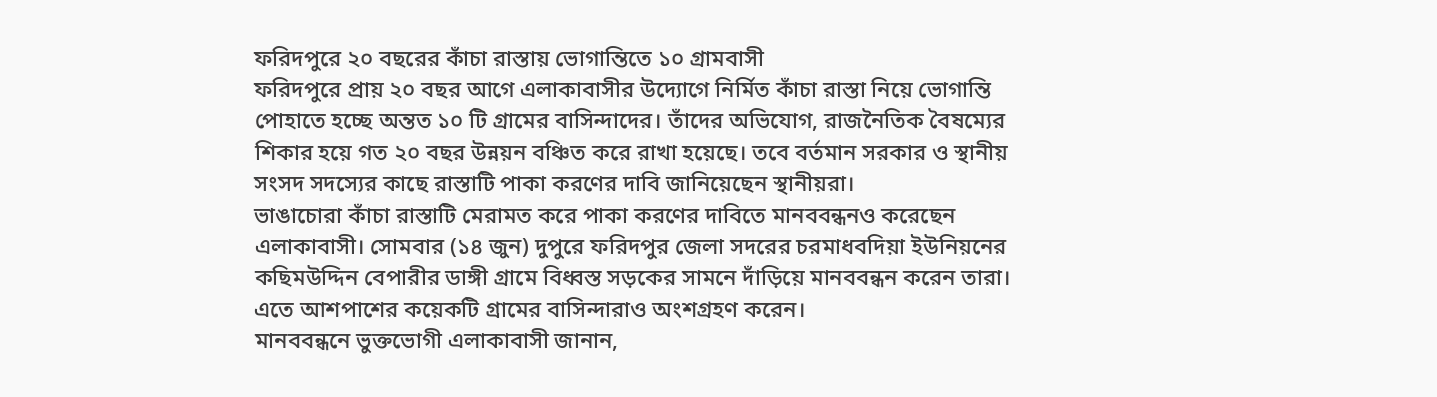ফরিদপুরে ২০ বছরের কাঁচা রাস্তায় ভোগান্তিতে ১০ গ্রামবাসী
ফরিদপুরে প্রায় ২০ বছর আগে এলাকাবাসীর উদ্যোগে নির্মিত কাঁচা রাস্তা নিয়ে ভোগান্তি পোহাতে হচ্ছে অন্তত ১০ টি গ্রামের বাসিন্দাদের। তাঁদের অভিযোগ, রাজনৈতিক বৈষম্যের শিকার হয়ে গত ২০ বছর উন্নয়ন বঞ্চিত করে রাখা হয়েছে। তবে বর্তমান সরকার ও স্থানীয় সংসদ সদস্যের কাছে রাস্তাটি পাকা করণের দাবি জানিয়েছেন স্থানীয়রা।
ভাঙাচোরা কাঁচা রাস্তাটি মেরামত করে পাকা করণের দাবিতে মানববন্ধনও করেছেন এলাকাবাসী। সোমবার (১৪ জুন) দুপুরে ফরিদপুর জেলা সদরের চরমাধবদিয়া ইউনিয়নের কছিমউদ্দিন বেপারীর ডাঙ্গী গ্রামে বিধ্বস্ত সড়কের সামনে দাঁড়িয়ে মানববন্ধন করেন তারা। এতে আশপাশের কয়েকটি গ্রামের বাসিন্দারাও অংশগ্রহণ করেন।
মানববন্ধনে ভুক্তভোগী এলাকাবাসী জানান,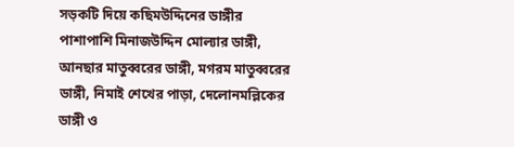সড়কটি দিয়ে কছিমউদ্দিনের ডাঙ্গীর পাশাপাশি মিনাজউদ্দিন মোল্যার ডাঙ্গী, আনছার মাতুব্বরের ডাঙ্গী, মগরম মাতুব্বরের ডাঙ্গী, নিমাই শেখের পাড়া, দেলোনমল্লিকের ডাঙ্গী ও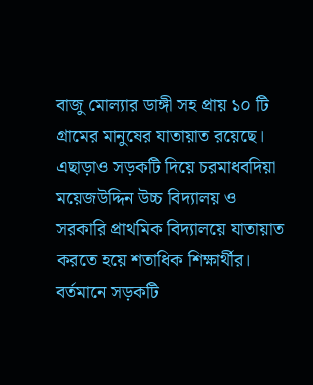বাজু মোল্যার ডাঙ্গী সহ প্রায় ১০ টি গ্রামের মানুষের যাতায়াত রয়েছে। এছাড়াও সড়কটি দিয়ে চরমাধবদিয়া ময়েজউদ্দিন উচ্চ বিদ্যালয় ও সরকারি প্রাথমিক বিদ্যালয়ে যাতায়াত করতে হয়ে শতাধিক শিক্ষার্থীর।
বর্তমানে সড়কটি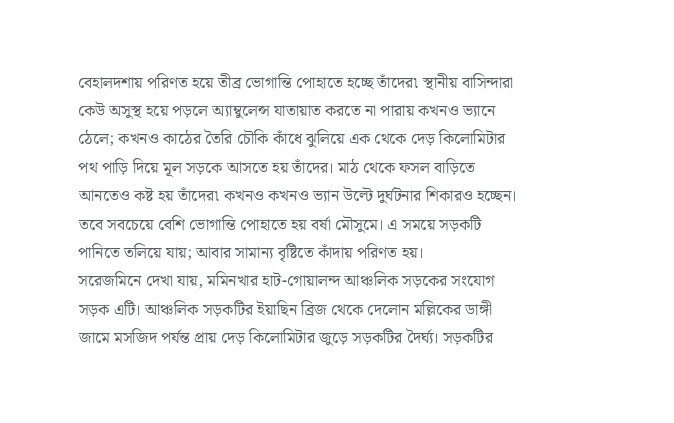বেহালদশায় পরিণত হয়ে তীব্র ভোগান্তি পোহাতে হচ্ছে তাঁদের৷ স্থানীয় বাসিন্দারা কেউ অসুস্থ হয়ে পড়লে অ্যাম্বুলেন্স যাতায়াত করতে না পারায় কখনও ভ্যানে ঠেলে; কখনও কাঠের তৈরি চৌকি কাঁধে ঝুলিয়ে এক থেকে দেড় কিলোমিটার পথ পাড়ি দিয়ে মূল সড়কে আসতে হয় তাঁদের। মাঠ থেকে ফসল বাড়িতে আনতেও কষ্ট হয় তাঁদের৷ কখনও কখনও ভ্যান উল্টে দুর্ঘটনার শিকারও হচ্ছেন। তবে সবচেয়ে বেশি ভোগান্তি পোহাতে হয় বর্ষা মৌসুমে। এ সময়ে সড়কটি পানিতে তলিয়ে যায়; আবার সামান্য বৃষ্টিতে কাঁদায় পরিণত হয়।
সরেজমিনে দেখা যায়, মমিনখার হাট-গোয়ালন্দ আঞ্চলিক সড়কের সংযোগ সড়ক এটি। আঞ্চলিক সড়কটির ইয়াছিন ব্রিজ থেকে দেলোন মল্লিকের ডাঙ্গী জামে মসজিদ পর্যন্ত প্রায় দেড় কিলোমিটার জুড়ে সড়কটির দৈর্ঘ্য। সড়কটির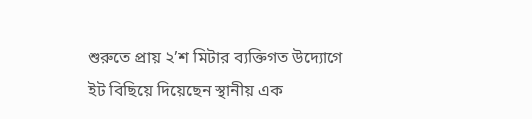শুরুতে প্রায় ২’শ মিটার ব্যক্তিগত উদ্যোগে ইট বিছিয়ে দিয়েছেন স্থানীয় এক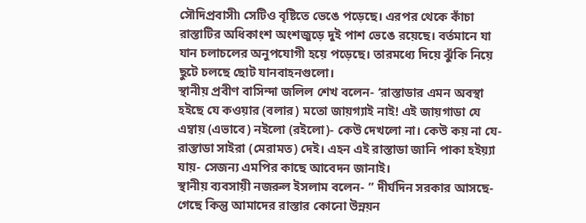সৌদিপ্রবাসী৷ সেটিও বৃষ্টিতে ভেঙে পড়েছে। এরপর থেকে কাঁচা রাস্তাটির অধিকাংশ অংশজুড়ে দুই পাশ ভেঙে রয়েছে। বর্তমানে যা যান চলাচলের অনুপযোগী হয়ে পড়েছে। তারমধ্যে দিয়ে ঝুঁকি নিয়ে ছুটে চলছে ছোট যানবাহনগুলো।
স্থানীয় প্রবীণ বাসিন্দা জলিল শেখ বলেন- ‘রাস্তাডার এমন অবস্থা হইছে যে কওয়ার (বলার) মতো জায়গ্যাই নাই! এই জায়গাডা যে এম্বায় (এভাবে) নইলো (রইলো)- কেউ দেখলো না। কেউ কয় না যে- রাস্তাডা সাইরা (মেরামত) দেই। এহন এই রাস্তাডা জানি পাকা হইয়্যা যায়- সেজন্য এমপির কাছে আবেদন জানাই।
স্থানীয় ব্যবসায়ী নজরুল ইসলাম বলেন- ” দীর্ঘদিন সরকার আসছে-গেছে কিন্তু আমাদের রাস্তার কোনো উন্নয়ন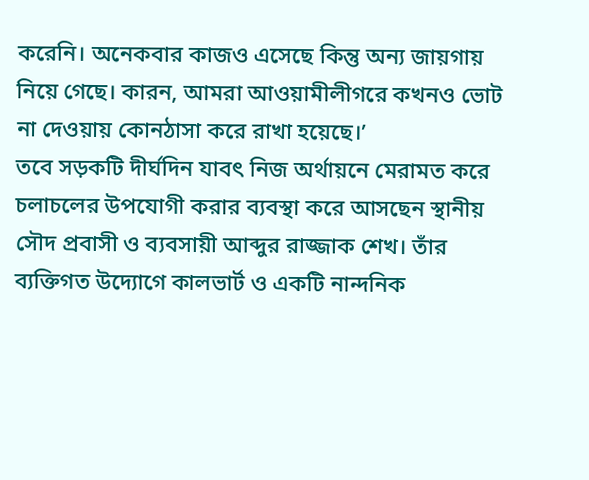করেনি। অনেকবার কাজও এসেছে কিন্তু অন্য জায়গায় নিয়ে গেছে। কারন, আমরা আওয়ামীলীগরে কখনও ভোট না দেওয়ায় কোনঠাসা করে রাখা হয়েছে।’
তবে সড়কটি দীর্ঘদিন যাবৎ নিজ অর্থায়নে মেরামত করে চলাচলের উপযোগী করার ব্যবস্থা করে আসছেন স্থানীয় সৌদ প্রবাসী ও ব্যবসায়ী আব্দুর রাজ্জাক শেখ। তাঁর ব্যক্তিগত উদ্যোগে কালভার্ট ও একটি নান্দনিক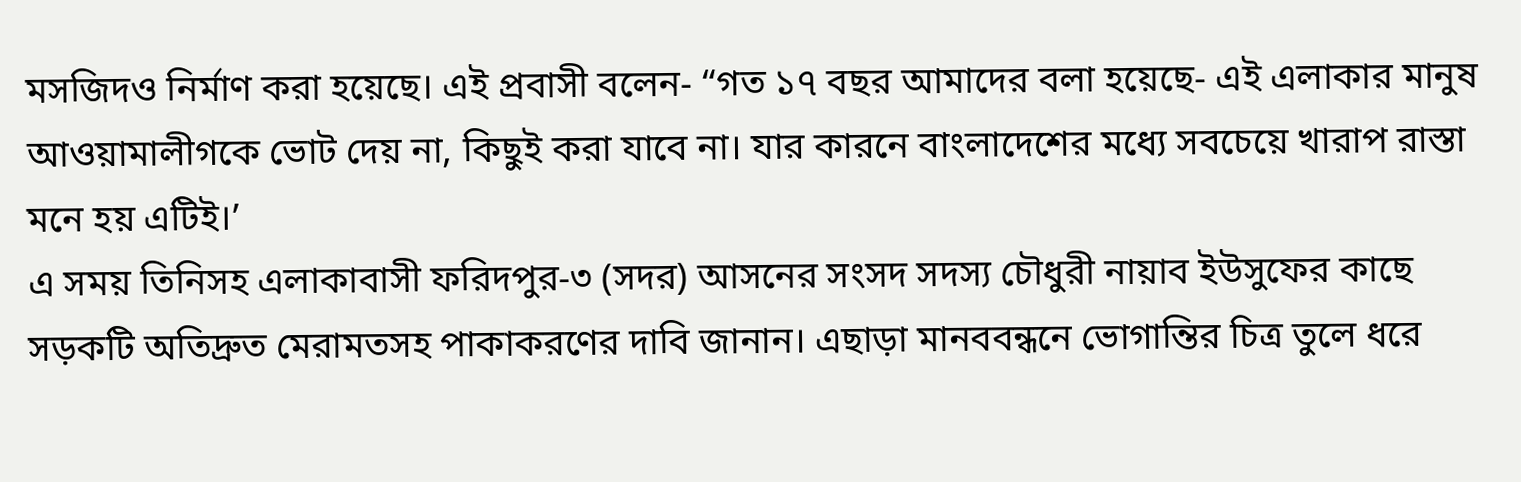মসজিদও নির্মাণ করা হয়েছে। এই প্রবাসী বলেন- “গত ১৭ বছর আমাদের বলা হয়েছে- এই এলাকার মানুষ আওয়ামালীগকে ভোট দেয় না, কিছুই করা যাবে না। যার কারনে বাংলাদেশের মধ্যে সবচেয়ে খারাপ রাস্তা মনে হয় এটিই।’
এ সময় তিনিসহ এলাকাবাসী ফরিদপুর-৩ (সদর) আসনের সংসদ সদস্য চৌধুরী নায়াব ইউসুফের কাছে সড়কটি অতিদ্রুত মেরামতসহ পাকাকরণের দাবি জানান। এছাড়া মানববন্ধনে ভোগান্তির চিত্র তুলে ধরে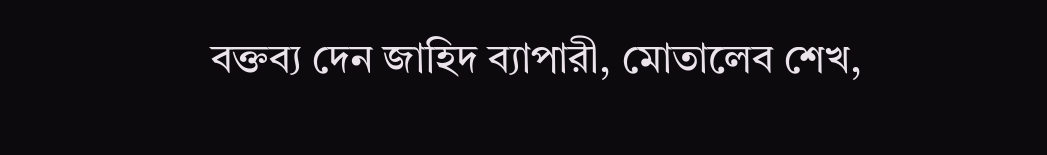বক্তব্য দেন জাহিদ ব্যাপারী, মোতালেব শেখ,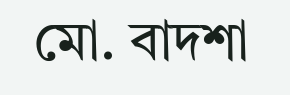মো. বাদশা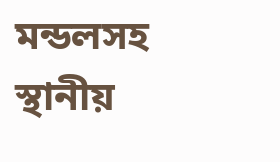মন্ডলসহ স্থানীয়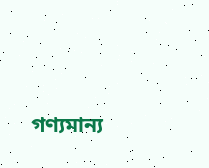গণ্যমান্য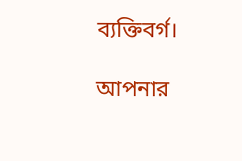ব্যক্তিবর্গ।

আপনার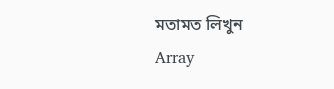মতামত লিখুন
Array